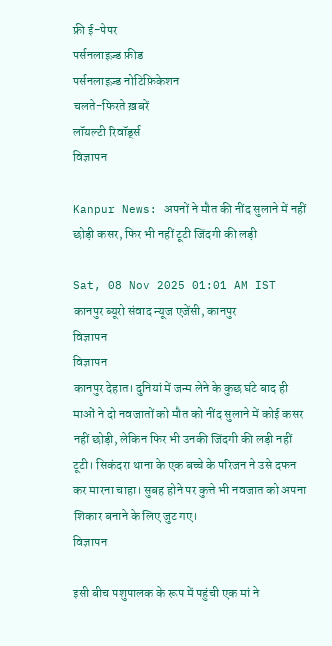फ्री ई-पेपर
पर्सनलाइज़्ड फ़ीड
पर्सनलाइज़्ड नोटिफ़िकेशन
चलते-फिरते ख़बरें
लॉयल्टी रिवॉर्ड्स
विज्ञापन

Kanpur News: अपनों ने मौत की नींद सुलाने में नहीं छोड़ी कसर, फिर भी नहीं टूटी जिंदगी की लड़ी

Sat, 08 Nov 2025 01:01 AM IST
कानपुर ब्यूरो संवाद न्यूज एजेंसी, कानपुर
विज्ञापन
विज्ञापन
कानपुर देहात। दुनियां में जन्म लेने के कुछ घंटे बाद ही माओं ने दो नवजातों को मौत को नींद सुलाने में कोई कसर नहीं छोड़ी, लेकिन फिर भी उनकी जिंदगी की लड़ी नहीं टूटी। सिकंदरा थाना के एक बच्चे के परिजन ने उसे दफन कर मारना चाहा। सुबह होने पर कुत्ते भी नवजात को अपना शिकार बनाने के लिए जुट गए।
विज्ञापन

इसी बीच पशुपालक के रूप में पहुंची एक मां ने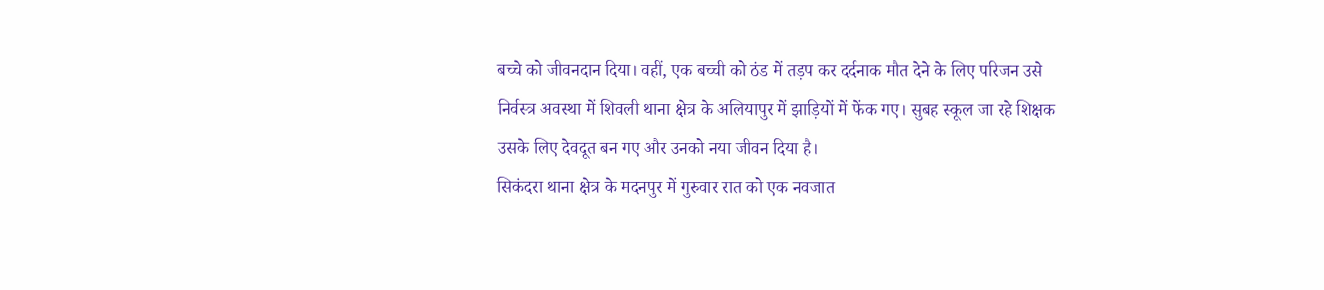बच्चे को जीवनदान दिया। वहीं, एक बच्ची को ठंड में तड़प कर दर्दनाक मौत देने के लिए परिजन उसे निर्वस्त्र अवस्था में शिवली थाना क्षेत्र के अलियापुर में झाड़ियों में फेंक गए। सुबह स्कूल जा रहे शिक्षक उसके लिए देवदूत बन गए और उनको नया जीवन दिया है।
सिकंदरा थाना क्षेत्र के मदनपुर में गुरुवार रात को एक नवजात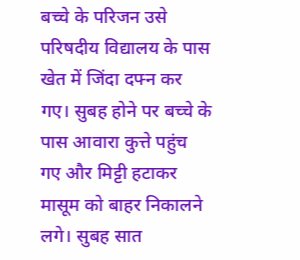बच्चे के परिजन उसे परिषदीय विद्यालय के पास खेत में जिंदा दफ्न कर गए। सुबह होने पर बच्चे के पास आवारा कुत्ते पहुंच गए और मिट्टी हटाकर मासूम को बाहर निकालने लगे। सुबह सात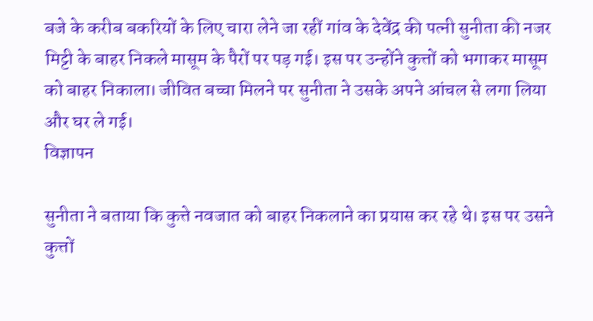बजे के करीब बकरियों के लिए चारा लेने जा रहीं गांव के देवेंद्र की पत्नी सुनीता की नजर मिट्टी के बाहर निकले मासूम के पैरों पर पड़ गई। इस पर उन्होंने कुत्तों को भगाकर मासूम को बाहर निकाला। जीवित बच्चा मिलने पर सुनीता ने उसके अपने आंचल से लगा लिया और घर ले गई।
विज्ञापन

सुनीता ने बताया कि कुत्ते नवजात को बाहर निकलाने का प्रयास कर रहे थे। इस पर उसने कुत्तों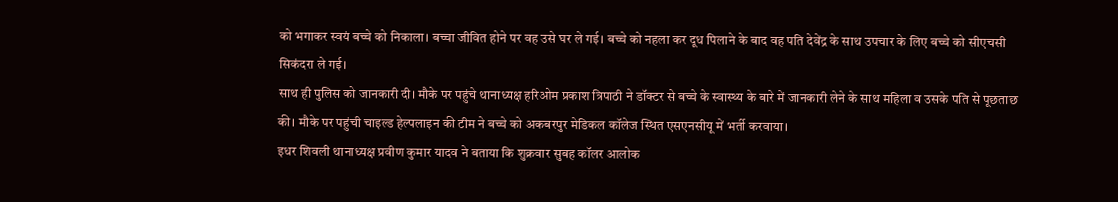को भगाकर स्वयं बच्चे को निकाला। बच्चा जीवित होने पर वह उसे घर ले गई। बच्चे को नहला कर दूध पिलाने के बाद वह पति देवेंद्र के साथ उपचार के लिए बच्चे को सीएचसी सिकंदरा ले गई।
साथ ही पुलिस को जानकारी दी। मौके पर पहुंचे थानाध्यक्ष हरिओम प्रकाश त्रिपाठी ने डॉक्टर से बच्चे के स्वास्थ्य के बारे में जानकारी लेने के साथ महिला व उसके पति से पूछताछ की। मौके पर पहुंची चाइल्ड हेल्पलाइन की टीम ने बच्चे को अकबरपुर मेडिकल कॉलेज स्थित एसएनसीयू में भर्ती करवाया।
इधर शिवली थानाध्यक्ष प्रवीण कुमार यादव ने बताया कि शुक्रवार सुबह कॉलर आलोक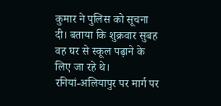कुमार ने पुलिस को सूचना दी। बताया कि शुक्रवार सुबह वह घर से स्कूल पढ़ाने के लिए जा रहे थे।
रनियां-अलियापुर पर मार्ग पर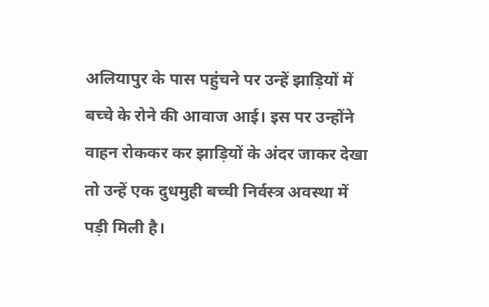अलियापुर के पास पहुंचने पर उन्हें झाड़ियों में बच्चे के रोने की आवाज आई। इस पर उन्होंने वाहन रोककर कर झाड़ियों के अंदर जाकर देखा तो उन्हें एक दुधमुही बच्ची निर्वस्त्र अवस्था में पड़ी मिली है।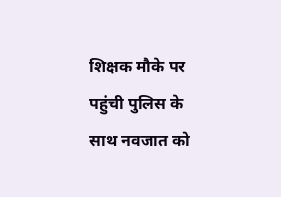शिक्षक मौके पर पहुंची पुलिस के साथ नवजात को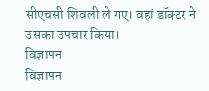सीएचसी शिवली ले गए। वहां डॉक्टर ने उसका उपचार किया।
विज्ञापन
विज्ञापन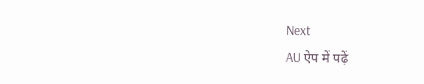Next
AU ऐप में पढ़ें